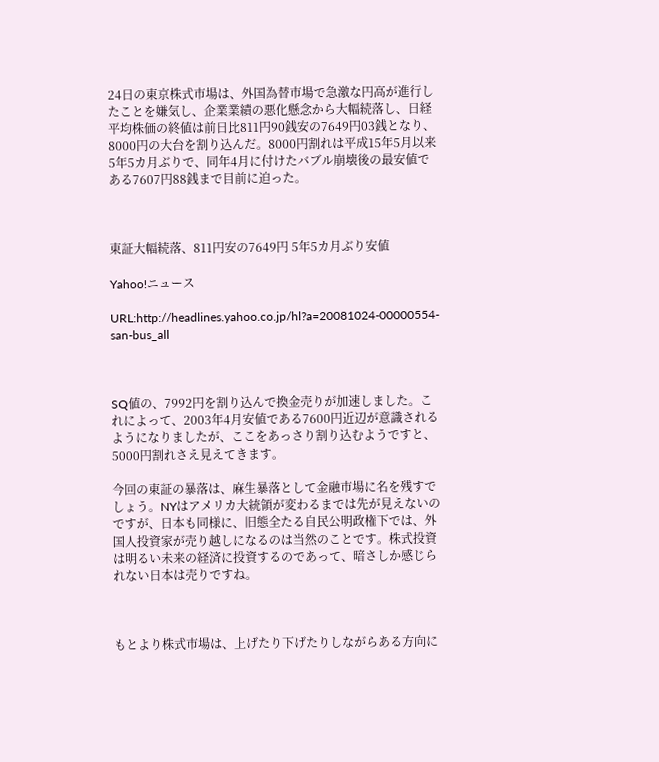24日の東京株式市場は、外国為替市場で急激な円高が進行したことを嫌気し、企業業績の悪化懸念から大幅続落し、日経平均株価の終値は前日比811円90銭安の7649円03銭となり、8000円の大台を割り込んだ。8000円割れは平成15年5月以来5年5カ月ぶりで、同年4月に付けたバブル崩壊後の最安値である7607円88銭まで目前に迫った。



東証大幅続落、811円安の7649円 5年5カ月ぶり安値

Yahoo!ニュース

URL:http://headlines.yahoo.co.jp/hl?a=20081024-00000554-san-bus_all



SQ値の、7992円を割り込んで換金売りが加速しました。これによって、2003年4月安値である7600円近辺が意識されるようになりましたが、ここをあっさり割り込むようですと、5000円割れさえ見えてきます。

今回の東証の暴落は、麻生暴落として金融市場に名を残すでしょう。NYはアメリカ大統領が変わるまでは先が見えないのですが、日本も同様に、旧態全たる自民公明政権下では、外国人投資家が売り越しになるのは当然のことです。株式投資は明るい未来の経済に投資するのであって、暗さしか感じられない日本は売りですね。



もとより株式市場は、上げたり下げたりしながらある方向に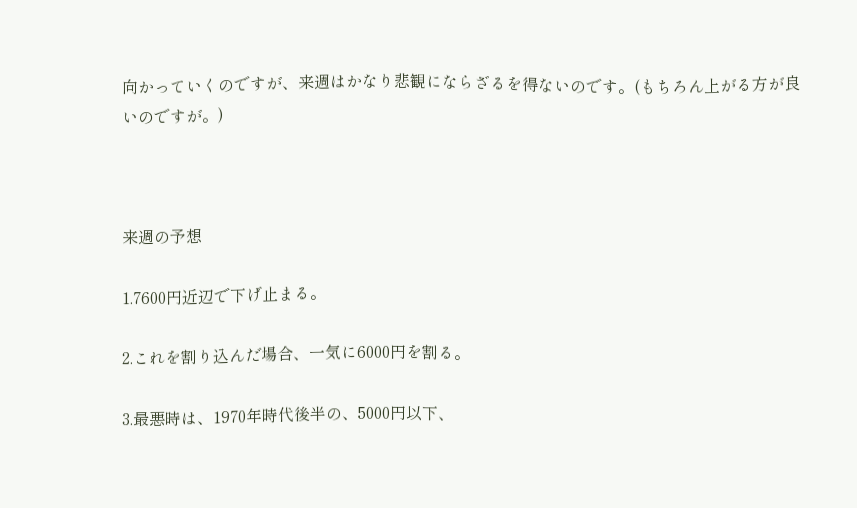向かっていくのですが、来週はかなり悲観にならざるを得ないのです。(もちろん上がる方が良いのですが。)



来週の予想

1.7600円近辺で下げ止まる。

2.これを割り込んだ場合、一気に6000円を割る。

3.最悪時は、1970年時代後半の、5000円以下、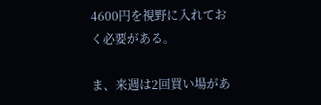4600円を視野に入れておく必要がある。

ま、来週は2回買い場があ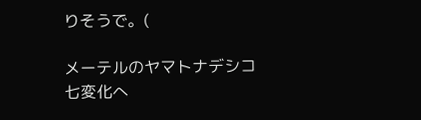りそうで。(

メーテルのヤマトナデシコ七変化へ